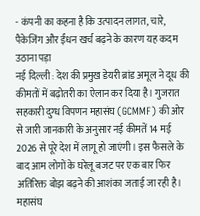- कंपनी का कहना है कि उत्पादन लागत, चारे, पैकेजिंग और ईंधन खर्च बढ़ने के कारण यह कदम उठाना पड़ा
नई दिल्ली : देश की प्रमुख डेयरी ब्रांड अमूल ने दूध की कीमतों में बढ़ोतरी का ऐलान कर दिया है। गुजरात सहकारी दुग्ध विपणन महासंघ (GCMMF) की ओर से जारी जानकारी के अनुसार नई कीमतें 14 मई 2026 से पूरे देश में लागू हो जाएंगी। इस फैसले के बाद आम लोगों के घरेलू बजट पर एक बार फिर अतिरिक्त बोझ बढ़ने की आशंका जताई जा रही है।
महासंघ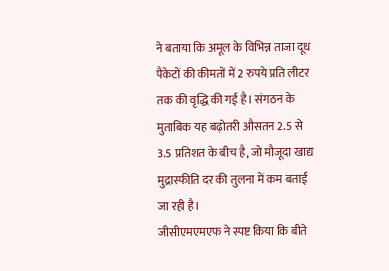ने बताया कि अमूल के विभिन्न ताजा दूध पैकेटों की कीमतों में 2 रुपये प्रति लीटर तक की वृद्धि की गई है। संगठन के मुताबिक यह बढ़ोतरी औसतन 2.5 से 3.5 प्रतिशत के बीच है, जो मौजूदा खाद्य मुद्रास्फीति दर की तुलना में कम बताई जा रही है।
जीसीएमएमएफ ने स्पष्ट किया कि बीते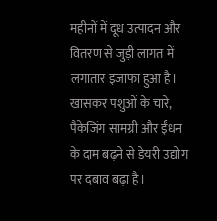महीनों में दूध उत्पादन और वितरण से जुड़ी लागत में लगातार इजाफा हुआ है। खासकर पशुओं के चारे, पैकेजिंग सामग्री और ईंधन के दाम बढ़ने से डेयरी उद्योग पर दबाव बढ़ा है।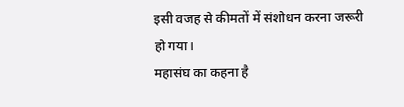इसी वजह से कीमतों में संशोधन करना जरूरी हो गया।
महासंघ का कहना है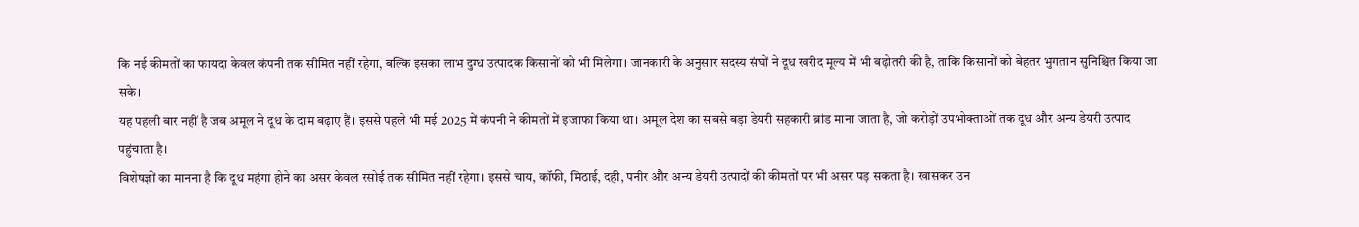कि नई कीमतों का फायदा केवल कंपनी तक सीमित नहीं रहेगा, बल्कि इसका लाभ दुग्ध उत्पादक किसानों को भी मिलेगा। जानकारी के अनुसार सदस्य संघों ने दूध खरीद मूल्य में भी बढ़ोतरी की है, ताकि किसानों को बेहतर भुगतान सुनिश्चित किया जा सके।
यह पहली बार नहीं है जब अमूल ने दूध के दाम बढ़ाए हैं। इससे पहले भी मई 2025 में कंपनी ने कीमतों में इजाफा किया था। अमूल देश का सबसे बड़ा डेयरी सहकारी ब्रांड माना जाता है, जो करोड़ों उपभोक्ताओं तक दूध और अन्य डेयरी उत्पाद पहुंचाता है।
विशेषज्ञों का मानना है कि दूध महंगा होने का असर केवल रसोई तक सीमित नहीं रहेगा। इससे चाय, कॉफी, मिठाई, दही, पनीर और अन्य डेयरी उत्पादों की कीमतों पर भी असर पड़ सकता है। खासकर उन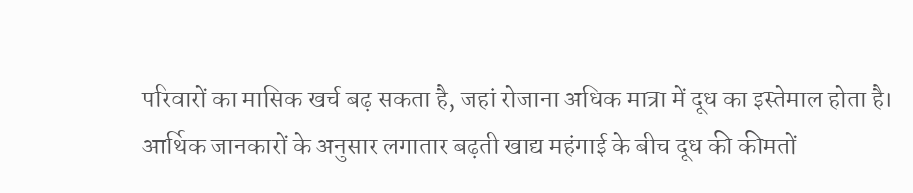परिवारों का मासिक खर्च बढ़ सकता है, जहां रोजाना अधिक मात्रा में दूध का इस्तेमाल होता है।
आर्थिक जानकारों के अनुसार लगातार बढ़ती खाद्य महंगाई के बीच दूध की कीमतों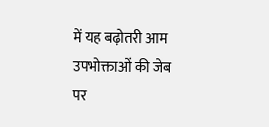में यह बढ़ोतरी आम उपभोक्ताओं की जेब पर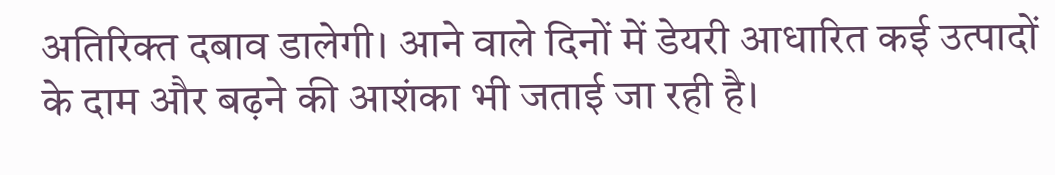अतिरिक्त दबाव डालेगी। आने वाले दिनों में डेयरी आधारित कई उत्पादों के दाम और बढ़ने की आशंका भी जताई जा रही है।